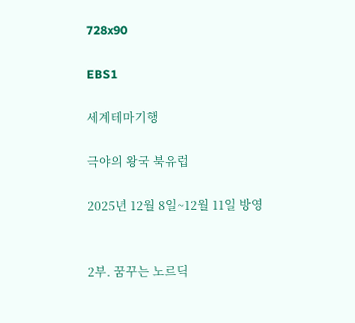728x90

EBS1

세계테마기행

극야의 왕국 북유럽

2025년 12월 8일~12월 11일 방영


2부. 꿈꾸는 노르딕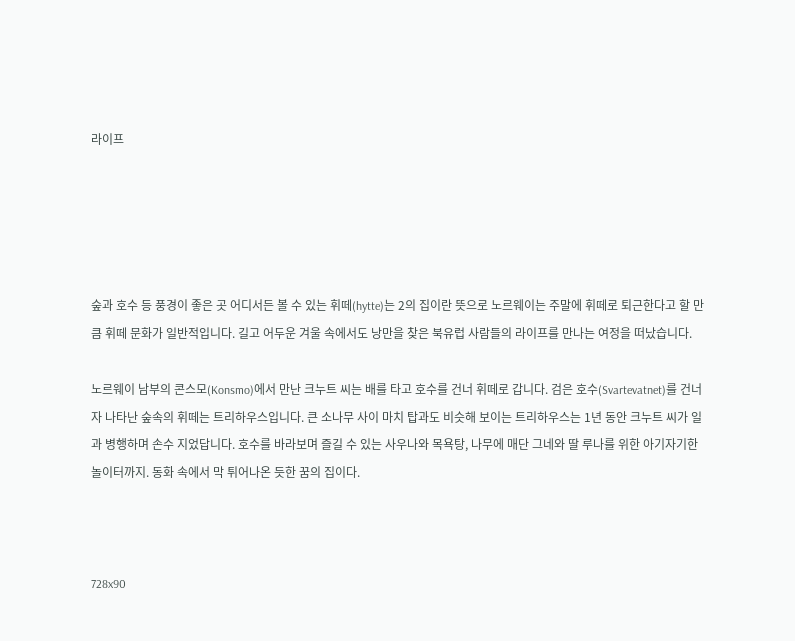라이프





숲과 호수 등 풍경이 좋은 곳 어디서든 볼 수 있는 휘떼(hytte)는 2의 집이란 뜻으로 노르웨이는 주말에 휘떼로 퇴근한다고 할 만큼 휘떼 문화가 일반적입니다. 길고 어두운 겨울 속에서도 낭만을 찾은 북유럽 사람들의 라이프를 만나는 여정을 떠났습니다.

노르웨이 남부의 콘스모(Konsmo)에서 만난 크누트 씨는 배를 타고 호수를 건너 휘떼로 갑니다. 검은 호수(Svartevatnet)를 건너자 나타난 숲속의 휘떼는 트리하우스입니다. 큰 소나무 사이 마치 탑과도 비슷해 보이는 트리하우스는 1년 동안 크누트 씨가 일과 병행하며 손수 지었답니다. 호수를 바라보며 즐길 수 있는 사우나와 목욕탕, 나무에 매단 그네와 딸 루나를 위한 아기자기한 놀이터까지. 동화 속에서 막 튀어나온 듯한 꿈의 집이다.



728x90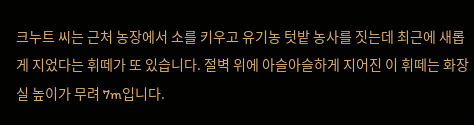크누트 씨는 근처 농장에서 소를 키우고 유기농 텃밭 농사를 짓는데 최근에 새롭게 지었다는 휘떼가 또 있습니다. 절벽 위에 아슬아슬하게 지어진 이 휘떼는 화장실 높이가 무려 7m입니다.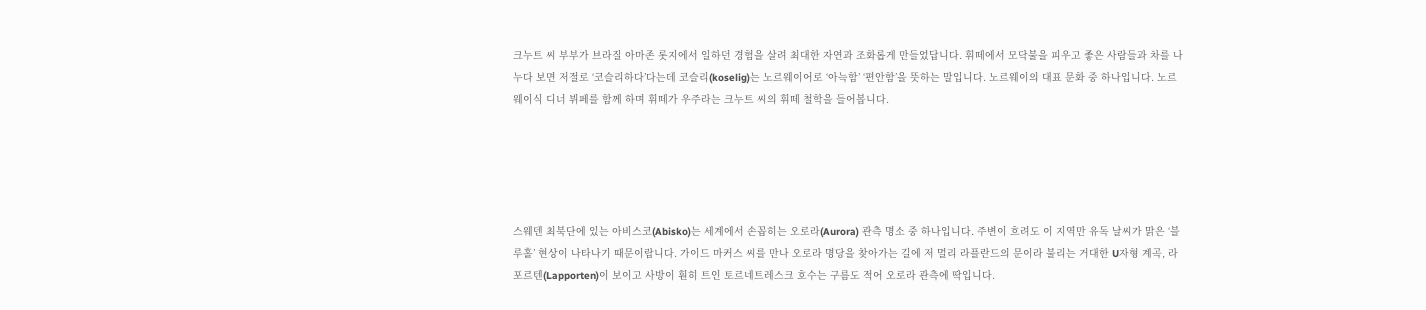크누트 씨 부부가 브라질 아마존 롯지에서 일하던 경험을 살려 최대한 자연과 조화롭게 만들었답니다. 휘떼에서 모닥불을 피우고 좋은 사람들과 차를 나누다 보면 저절로 ‘코슬리하다’다는데 코슬리(koselig)는 노르웨이어로 ‘아늑함’ ‘편안함’을 뜻하는 말입니다. 노르웨이의 대표 문화 중 하나입니다. 노르웨이식 디너 뷔페를 함께 하며 휘떼가 우주라는 크누트 씨의 휘떼 철학을 들어봅니다.





스웨덴 최북단에 있는 아비스코(Abisko)는 세계에서 손꼽히는 오로라(Aurora) 관측 명소 중 하나입니다. 주변이 흐려도 이 지역만 유독 날씨가 맑은 ‘블루홀’ 현상이 나타나기 때문이랍니다. 가이드 마커스 씨를 만나 오로라 명당을 찾아가는 길에 저 멀리 라플란드의 문이라 불리는 거대한 U자형 계곡, 라포르텐(Lapporten)이 보이고 사방이 훤히 트인 토르네트레스크 호수는 구름도 적어 오로라 관측에 딱입니다.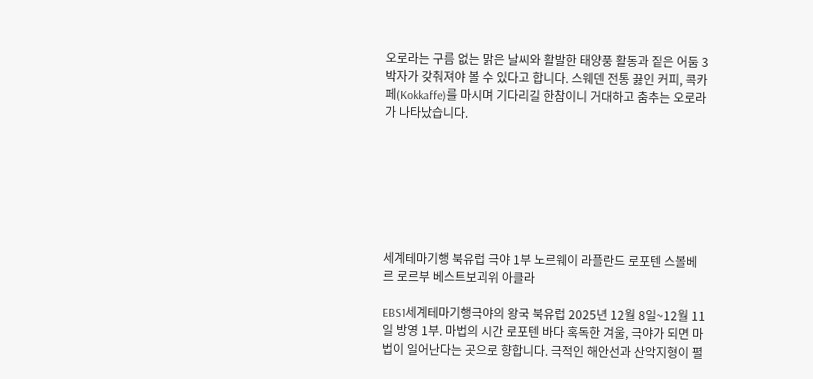오로라는 구름 없는 맑은 날씨와 활발한 태양풍 활동과 짙은 어둠 3박자가 갖춰져야 볼 수 있다고 합니다. 스웨덴 전통 끓인 커피, 콕카페(Kokkaffe)를 마시며 기다리길 한참이니 거대하고 춤추는 오로라가 나타났습니다.







세계테마기행 북유럽 극야 1부 노르웨이 라플란드 로포텐 스볼베르 로르부 베스트보괴위 아클라

EBS1세계테마기행극야의 왕국 북유럽 2025년 12월 8일~12월 11일 방영 1부. 마법의 시간 로포텐 바다 혹독한 겨울, 극야가 되면 마법이 일어난다는 곳으로 향합니다. 극적인 해안선과 산악지형이 펼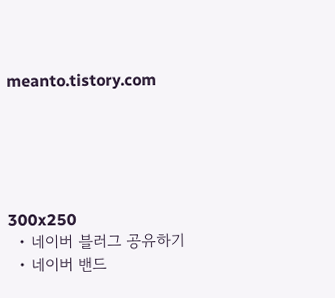meanto.tistory.com





300x250
  • 네이버 블러그 공유하기
  • 네이버 밴드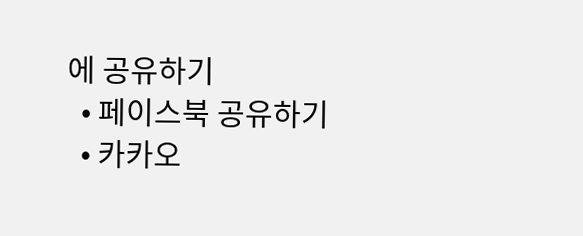에 공유하기
  • 페이스북 공유하기
  • 카카오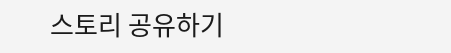스토리 공유하기